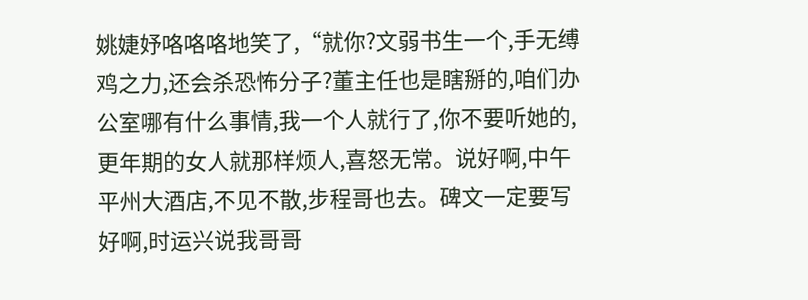姚婕妤咯咯咯地笑了,“就你?文弱书生一个,手无缚鸡之力,还会杀恐怖分子?董主任也是瞎掰的,咱们办公室哪有什么事情,我一个人就行了,你不要听她的,更年期的女人就那样烦人,喜怒无常。说好啊,中午平州大酒店,不见不散,步程哥也去。碑文一定要写好啊,时运兴说我哥哥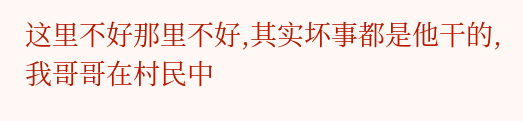这里不好那里不好,其实坏事都是他干的,我哥哥在村民中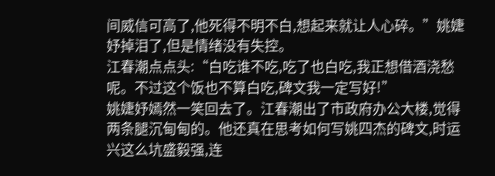间威信可高了,他死得不明不白,想起来就让人心碎。”姚婕妤掉泪了,但是情绪没有失控。
江春潮点点头:“白吃谁不吃,吃了也白吃,我正想借酒浇愁呢。不过这个饭也不算白吃,碑文我一定写好!”
姚婕妤嫣然一笑回去了。江春潮出了市政府办公大楼,觉得两条腿沉甸甸的。他还真在思考如何写姚四杰的碑文,时运兴这么坑盛毅强,连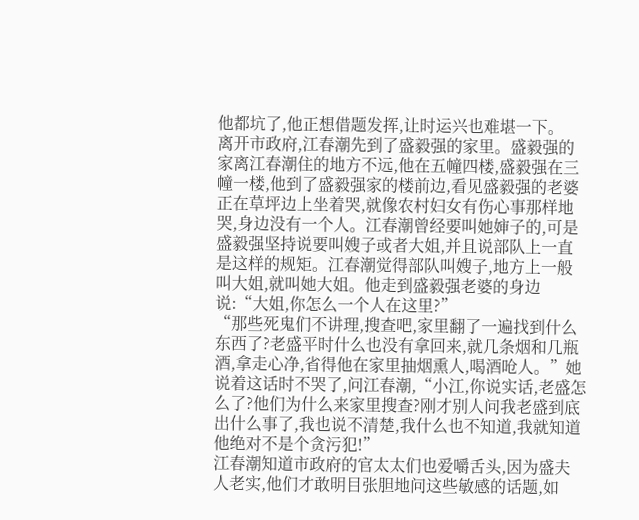他都坑了,他正想借题发挥,让时运兴也难堪一下。
离开市政府,江春潮先到了盛毅强的家里。盛毅强的家离江春潮住的地方不远,他在五幢四楼,盛毅强在三幢一楼,他到了盛毅强家的楼前边,看见盛毅强的老婆正在草坪边上坐着哭,就像农村妇女有伤心事那样地哭,身边没有一个人。江春潮曾经要叫她婶子的,可是盛毅强坚持说要叫嫂子或者大姐,并且说部队上一直是这样的规矩。江春潮觉得部队叫嫂子,地方上一般叫大姐,就叫她大姐。他走到盛毅强老婆的身边说:“大姐,你怎么一个人在这里?”
“那些死鬼们不讲理,搜查吧,家里翻了一遍找到什么东西了?老盛平时什么也没有拿回来,就几条烟和几瓶酒,拿走心净,省得他在家里抽烟熏人,喝酒呛人。”她说着这话时不哭了,问江春潮,“小江,你说实话,老盛怎么了?他们为什么来家里搜查?刚才别人问我老盛到底出什么事了,我也说不清楚,我什么也不知道,我就知道他绝对不是个贪污犯!”
江春潮知道市政府的官太太们也爱嚼舌头,因为盛夫人老实,他们才敢明目张胆地问这些敏感的话题,如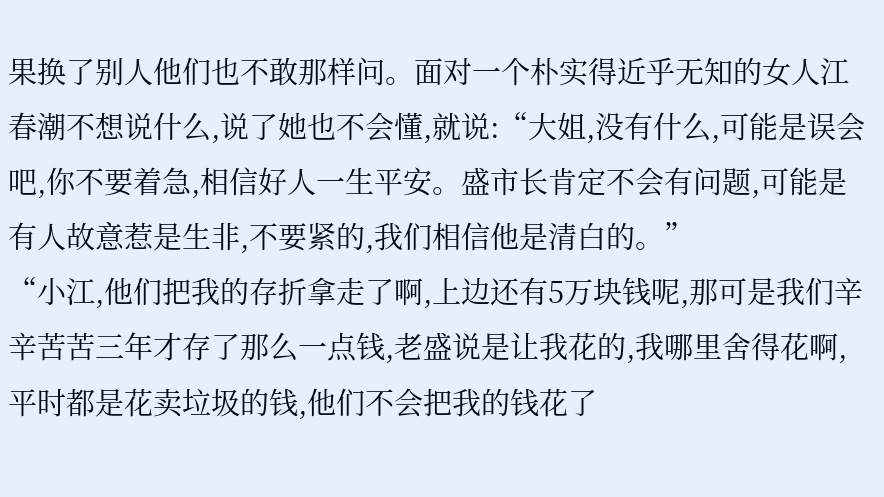果换了别人他们也不敢那样问。面对一个朴实得近乎无知的女人江春潮不想说什么,说了她也不会懂,就说:“大姐,没有什么,可能是误会吧,你不要着急,相信好人一生平安。盛市长肯定不会有问题,可能是有人故意惹是生非,不要紧的,我们相信他是清白的。”
“小江,他们把我的存折拿走了啊,上边还有5万块钱呢,那可是我们辛辛苦苦三年才存了那么一点钱,老盛说是让我花的,我哪里舍得花啊,平时都是花卖垃圾的钱,他们不会把我的钱花了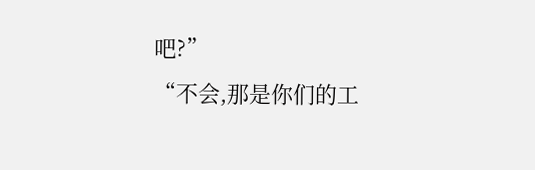吧?”
“不会,那是你们的工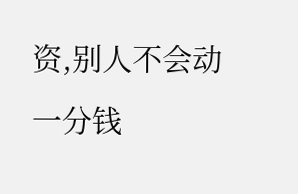资,别人不会动一分钱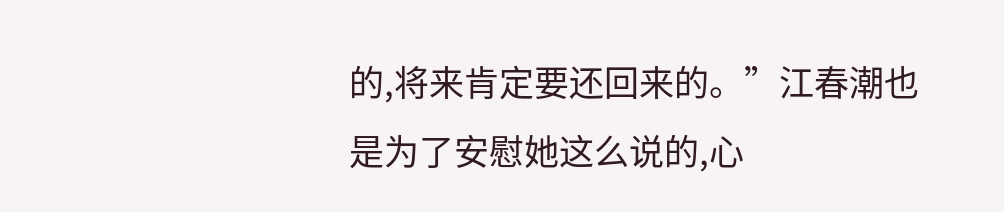的,将来肯定要还回来的。”江春潮也是为了安慰她这么说的,心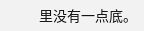里没有一点底。